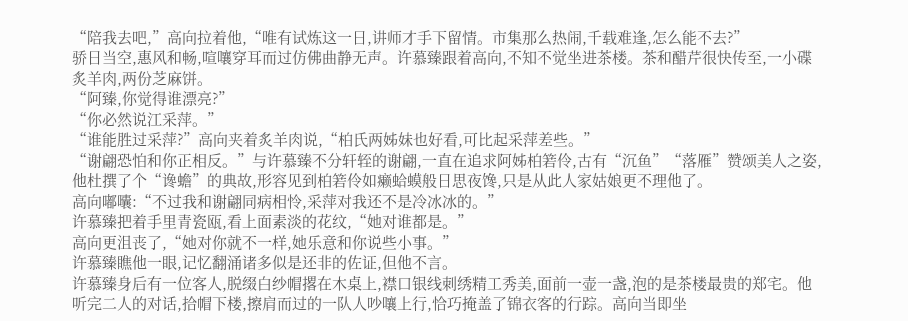“陪我去吧,”高向拉着他,“唯有试炼这一日,讲师才手下留情。市集那么热闹,千载难逢,怎么能不去?”
骄日当空,惠风和畅,喧嚷穿耳而过仿佛曲静无声。许慕臻跟着高向,不知不觉坐进茶楼。茶和醋芹很快传至,一小碟炙羊肉,两份芝麻饼。
“阿臻,你觉得谁漂亮?”
“你必然说江采萍。”
“谁能胜过采萍?”高向夹着炙羊肉说,“柏氏两姊妹也好看,可比起采萍差些。”
“谢翩恐怕和你正相反。”与许慕臻不分轩轾的谢翩,一直在追求阿姊柏箬伶,古有“沉鱼”“落雁”赞颂美人之姿,他杜撰了个“谗蟾”的典故,形容见到柏箬伶如癞蛤蟆般日思夜馋,只是从此人家姑娘更不理他了。
高向嘟囔:“不过我和谢翩同病相怜,采萍对我还不是冷冰冰的。”
许慕臻把着手里青瓷瓯,看上面素淡的花纹,“她对谁都是。”
高向更沮丧了,“她对你就不一样,她乐意和你说些小事。”
许慕臻瞧他一眼,记忆翻涌诸多似是还非的佐证,但他不言。
许慕臻身后有一位客人,脱缀白纱帽撂在木桌上,襟口银线刺绣精工秀美,面前一壶一盏,泡的是茶楼最贵的郑宅。他听完二人的对话,拾帽下楼,擦肩而过的一队人吵嚷上行,恰巧掩盖了锦衣客的行踪。高向当即坐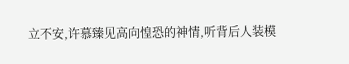立不安,许慕臻见高向惶恐的神情,听背后人装模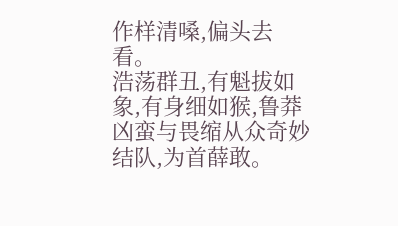作样清嗓,偏头去看。
浩荡群丑,有魁拔如象,有身细如猴,鲁莽凶蛮与畏缩从众奇妙结队,为首薛敢。